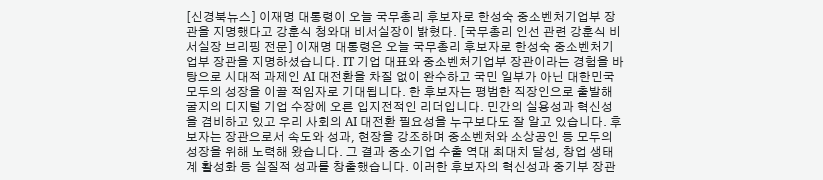[신경북뉴스] 이재명 대통령이 오늘 국무총리 후보자로 한성숙 중소벤처기업부 장관을 지명했다고 강훈식 청와대 비서실장이 밝혔다. [국무총리 인선 관련 강훈식 비서실장 브리핑 전문] 이재명 대통령은 오늘 국무총리 후보자로 한성숙 중소벤처기업부 장관을 지명하셨습니다. IT 기업 대표와 중소벤처기업부 장관이라는 경험을 바탕으로 시대적 과제인 AI 대전환을 차질 없이 완수하고 국민 일부가 아닌 대한민국 모두의 성장을 이끌 적임자로 기대됩니다. 한 후보자는 평범한 직장인으로 출발해 굴지의 디지털 기업 수장에 오른 입지전적인 리더입니다. 민간의 실용성과 혁신성을 겸비하고 있고 우리 사회의 AI 대전환 필요성을 누구보다도 잘 알고 있습니다. 후보자는 장관으로서 속도와 성과, 현장을 강조하며 중소벤처와 소상공인 등 모두의 성장을 위해 노력해 왔습니다. 그 결과 중소기업 수출 역대 최대치 달성, 창업 생태계 활성화 등 실질적 성과를 창출했습니다. 이러한 후보자의 혁신성과 중기부 장관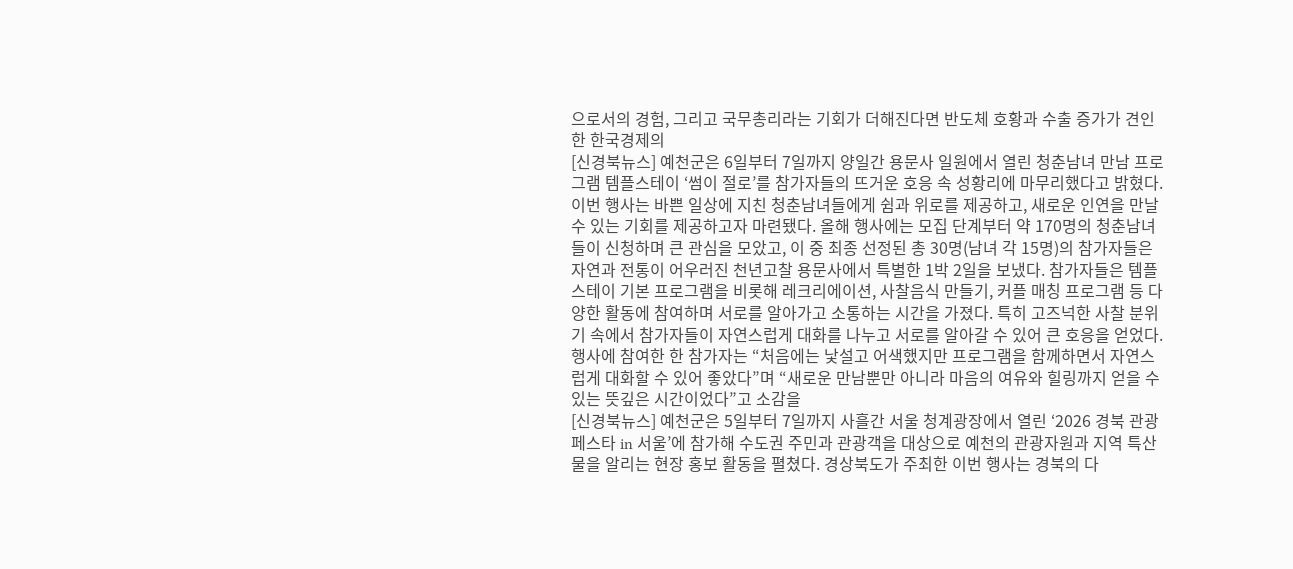으로서의 경험, 그리고 국무총리라는 기회가 더해진다면 반도체 호황과 수출 증가가 견인한 한국경제의
[신경북뉴스] 예천군은 6일부터 7일까지 양일간 용문사 일원에서 열린 청춘남녀 만남 프로그램 템플스테이 ‘썸이 절로’를 참가자들의 뜨거운 호응 속 성황리에 마무리했다고 밝혔다. 이번 행사는 바쁜 일상에 지친 청춘남녀들에게 쉼과 위로를 제공하고, 새로운 인연을 만날 수 있는 기회를 제공하고자 마련됐다. 올해 행사에는 모집 단계부터 약 170명의 청춘남녀들이 신청하며 큰 관심을 모았고, 이 중 최종 선정된 총 30명(남녀 각 15명)의 참가자들은 자연과 전통이 어우러진 천년고찰 용문사에서 특별한 1박 2일을 보냈다. 참가자들은 템플스테이 기본 프로그램을 비롯해 레크리에이션, 사찰음식 만들기, 커플 매칭 프로그램 등 다양한 활동에 참여하며 서로를 알아가고 소통하는 시간을 가졌다. 특히 고즈넉한 사찰 분위기 속에서 참가자들이 자연스럽게 대화를 나누고 서로를 알아갈 수 있어 큰 호응을 얻었다. 행사에 참여한 한 참가자는 “처음에는 낯설고 어색했지만 프로그램을 함께하면서 자연스럽게 대화할 수 있어 좋았다”며 “새로운 만남뿐만 아니라 마음의 여유와 힐링까지 얻을 수 있는 뜻깊은 시간이었다”고 소감을
[신경북뉴스] 예천군은 5일부터 7일까지 사흘간 서울 청계광장에서 열린 ‘2026 경북 관광페스타 in 서울’에 참가해 수도권 주민과 관광객을 대상으로 예천의 관광자원과 지역 특산물을 알리는 현장 홍보 활동을 펼쳤다. 경상북도가 주최한 이번 행사는 경북의 다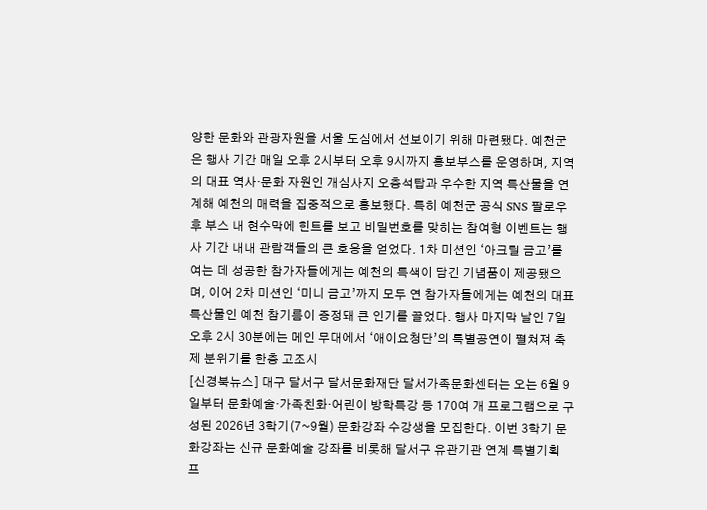양한 문화와 관광자원을 서울 도심에서 선보이기 위해 마련됐다. 예천군은 행사 기간 매일 오후 2시부터 오후 9시까지 홍보부스를 운영하며, 지역의 대표 역사·문화 자원인 개심사지 오층석탑과 우수한 지역 특산물을 연계해 예천의 매력을 집중적으로 홍보했다. 특히 예천군 공식 SNS 팔로우 후 부스 내 현수막에 힌트를 보고 비밀번호를 맞히는 참여형 이벤트는 행사 기간 내내 관람객들의 큰 호응을 얻었다. 1차 미션인 ‘아크릴 금고’를 여는 데 성공한 참가자들에게는 예천의 특색이 담긴 기념품이 제공됐으며, 이어 2차 미션인 ‘미니 금고’까지 모두 연 참가자들에게는 예천의 대표 특산물인 예천 참기름이 증정돼 큰 인기를 끌었다. 행사 마지막 날인 7일 오후 2시 30분에는 메인 무대에서 ‘애이요청단’의 특별공연이 펼쳐져 축제 분위기를 한층 고조시
[신경북뉴스] 대구 달서구 달서문화재단 달서가족문화센터는 오는 6월 9일부터 문화예술·가족친화·어린이 방학특강 등 170여 개 프로그램으로 구성된 2026년 3학기(7~9월) 문화강좌 수강생을 모집한다. 이번 3학기 문화강좌는 신규 문화예술 강좌를 비롯해 달서구 유관기관 연계 특별기획 프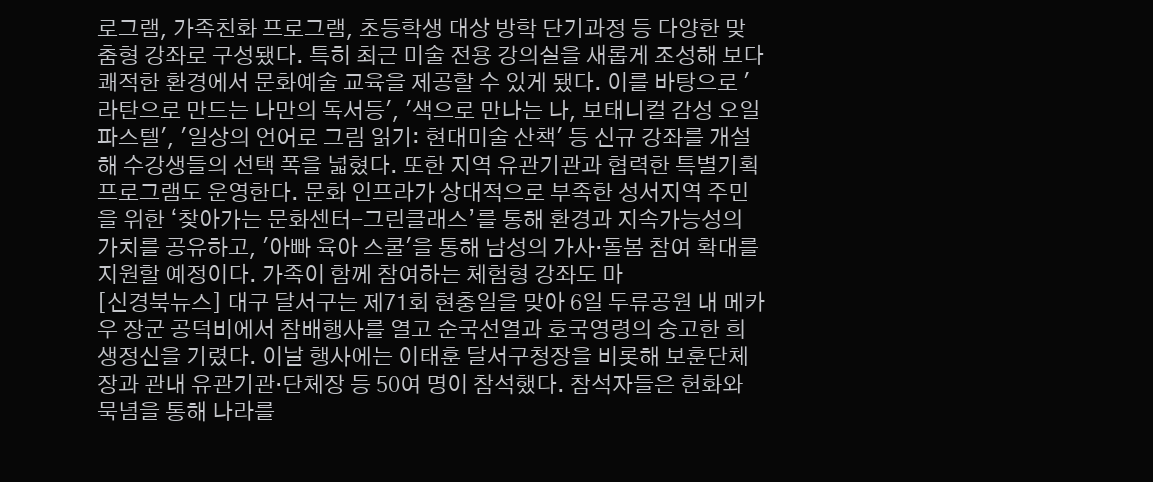로그램, 가족친화 프로그램, 초등학생 대상 방학 단기과정 등 다양한 맞춤형 강좌로 구성됐다. 특히 최근 미술 전용 강의실을 새롭게 조성해 보다 쾌적한 환경에서 문화예술 교육을 제공할 수 있게 됐다. 이를 바탕으로 '라탄으로 만드는 나만의 독서등', '색으로 만나는 나, 보태니컬 감성 오일파스텔', '일상의 언어로 그림 읽기: 현대미술 산책' 등 신규 강좌를 개설해 수강생들의 선택 폭을 넓혔다. 또한 지역 유관기관과 협력한 특별기획 프로그램도 운영한다. 문화 인프라가 상대적으로 부족한 성서지역 주민을 위한 ‘찾아가는 문화센터-그린클래스’를 통해 환경과 지속가능성의 가치를 공유하고, '아빠 육아 스쿨'을 통해 남성의 가사·돌봄 참여 확대를 지원할 예정이다. 가족이 함께 참여하는 체험형 강좌도 마
[신경북뉴스] 대구 달서구는 제71회 현충일을 맞아 6일 두류공원 내 메카우 장군 공덕비에서 참배행사를 열고 순국선열과 호국영령의 숭고한 희생정신을 기렸다. 이날 행사에는 이태훈 달서구청장을 비롯해 보훈단체장과 관내 유관기관·단체장 등 50여 명이 참석했다. 참석자들은 헌화와 묵념을 통해 나라를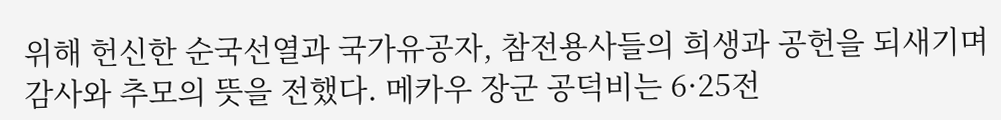위해 헌신한 순국선열과 국가유공자, 참전용사들의 희생과 공헌을 되새기며 감사와 추모의 뜻을 전했다. 메카우 장군 공덕비는 6·25전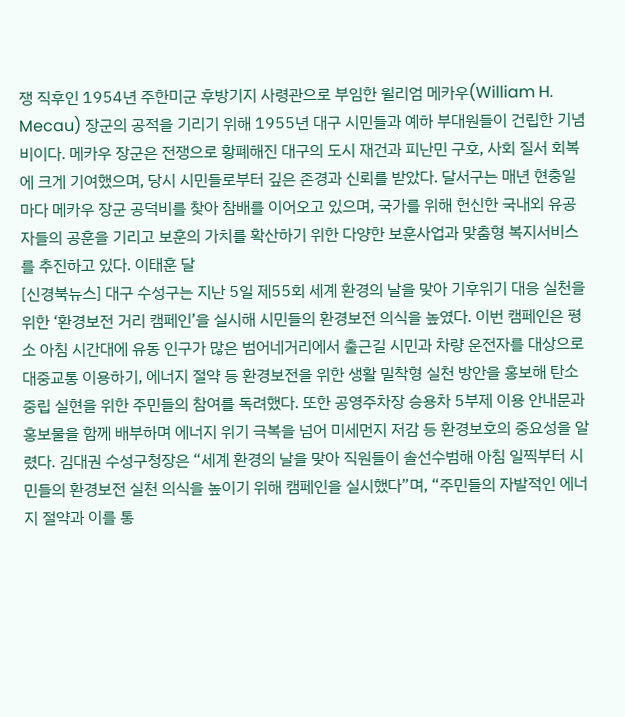쟁 직후인 1954년 주한미군 후방기지 사령관으로 부임한 윌리엄 메카우(William H. Mecau) 장군의 공적을 기리기 위해 1955년 대구 시민들과 예하 부대원들이 건립한 기념비이다. 메카우 장군은 전쟁으로 황폐해진 대구의 도시 재건과 피난민 구호, 사회 질서 회복에 크게 기여했으며, 당시 시민들로부터 깊은 존경과 신뢰를 받았다. 달서구는 매년 현충일마다 메카우 장군 공덕비를 찾아 참배를 이어오고 있으며, 국가를 위해 헌신한 국내외 유공자들의 공훈을 기리고 보훈의 가치를 확산하기 위한 다양한 보훈사업과 맞춤형 복지서비스를 추진하고 있다. 이태훈 달
[신경북뉴스] 대구 수성구는 지난 5일 제55회 세계 환경의 날을 맞아 기후위기 대응 실천을 위한 ‘환경보전 거리 캠페인’을 실시해 시민들의 환경보전 의식을 높였다. 이번 캠페인은 평소 아침 시간대에 유동 인구가 많은 범어네거리에서 출근길 시민과 차량 운전자를 대상으로 대중교통 이용하기, 에너지 절약 등 환경보전을 위한 생활 밀착형 실천 방안을 홍보해 탄소중립 실현을 위한 주민들의 참여를 독려했다. 또한 공영주차장 승용차 5부제 이용 안내문과 홍보물을 함께 배부하며 에너지 위기 극복을 넘어 미세먼지 저감 등 환경보호의 중요성을 알렸다. 김대권 수성구청장은 “세계 환경의 날을 맞아 직원들이 솔선수범해 아침 일찍부터 시민들의 환경보전 실천 의식을 높이기 위해 캠페인을 실시했다”며, “주민들의 자발적인 에너지 절약과 이를 통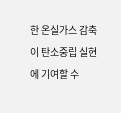한 온실가스 감축이 탄소중립 실현에 기여할 수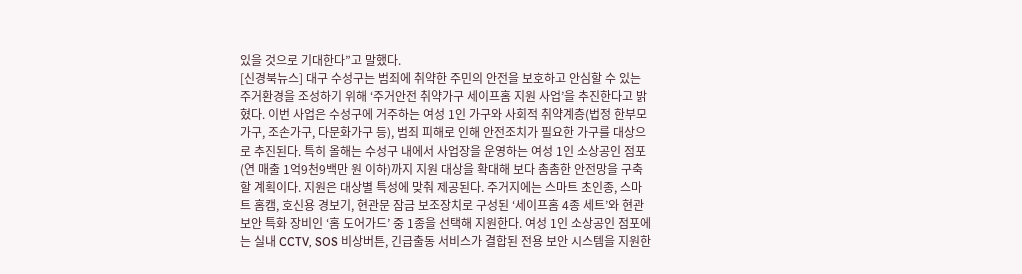있을 것으로 기대한다”고 말했다.
[신경북뉴스] 대구 수성구는 범죄에 취약한 주민의 안전을 보호하고 안심할 수 있는 주거환경을 조성하기 위해 ‘주거안전 취약가구 세이프홈 지원 사업’을 추진한다고 밝혔다. 이번 사업은 수성구에 거주하는 여성 1인 가구와 사회적 취약계층(법정 한부모가구, 조손가구, 다문화가구 등), 범죄 피해로 인해 안전조치가 필요한 가구를 대상으로 추진된다. 특히 올해는 수성구 내에서 사업장을 운영하는 여성 1인 소상공인 점포(연 매출 1억9천9백만 원 이하)까지 지원 대상을 확대해 보다 촘촘한 안전망을 구축할 계획이다. 지원은 대상별 특성에 맞춰 제공된다. 주거지에는 스마트 초인종, 스마트 홈캠, 호신용 경보기, 현관문 잠금 보조장치로 구성된 ‘세이프홈 4종 세트’와 현관 보안 특화 장비인 ‘홈 도어가드’ 중 1종을 선택해 지원한다. 여성 1인 소상공인 점포에는 실내 CCTV, SOS 비상버튼, 긴급출동 서비스가 결합된 전용 보안 시스템을 지원한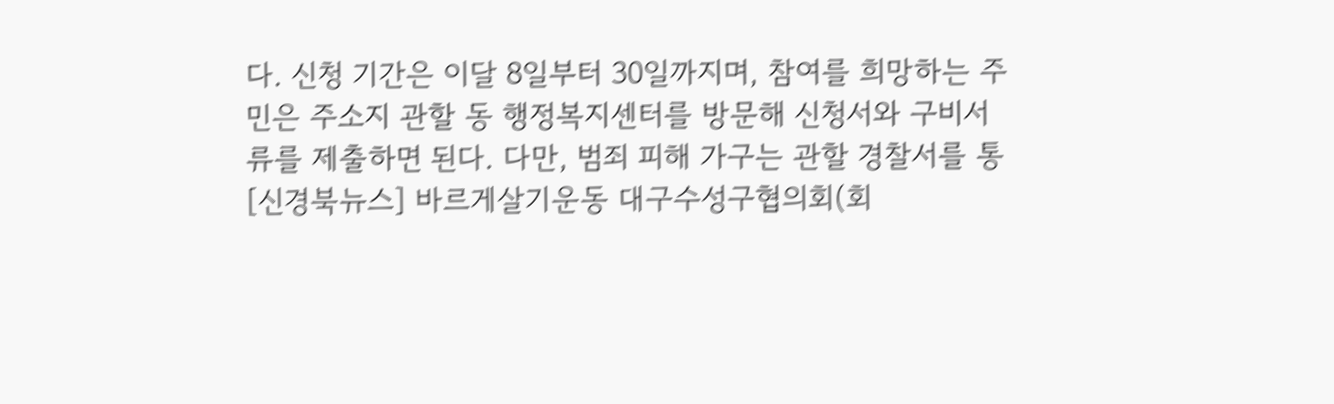다. 신청 기간은 이달 8일부터 30일까지며, 참여를 희망하는 주민은 주소지 관할 동 행정복지센터를 방문해 신청서와 구비서류를 제출하면 된다. 다만, 범죄 피해 가구는 관할 경찰서를 통
[신경북뉴스] 바르게살기운동 대구수성구협의회(회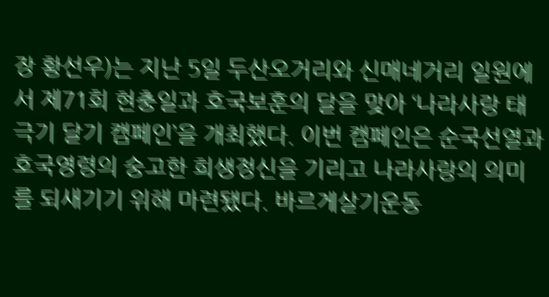장 황선우)는 지난 5일 두산오거리와 신매네거리 일원에서 제71회 현충일과 호국보훈의 달을 맞아 ‘나라사랑 태극기 달기 캠페인’을 개최했다. 이번 캠페인은 순국선열과 호국영령의 숭고한 희생정신을 기리고 나라사랑의 의미를 되새기기 위해 마련됐다. 바르게살기운동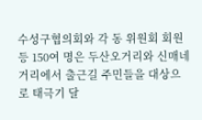수성구협의회와 각 동 위원회 회원 등 150여 명은 두산오거리와 신매네거리에서 출근길 주민들을 대상으로 태극기 달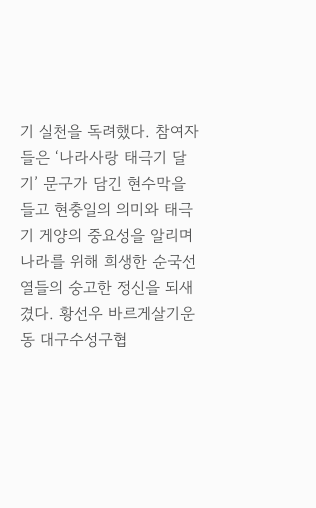기 실천을 독려했다. 참여자들은 ‘나라사랑 태극기 달기’ 문구가 담긴 현수막을 들고 현충일의 의미와 태극기 게양의 중요성을 알리며 나라를 위해 희생한 순국선열들의 숭고한 정신을 되새겼다. 황선우 바르게살기운동 대구수성구협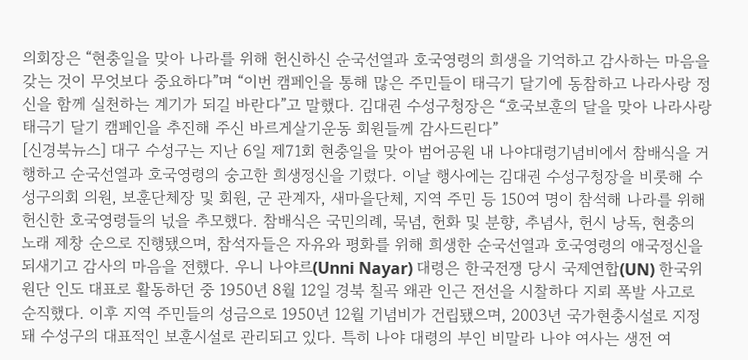의회장은 “현충일을 맞아 나라를 위해 헌신하신 순국선열과 호국영령의 희생을 기억하고 감사하는 마음을 갖는 것이 무엇보다 중요하다”며 “이번 캠페인을 통해 많은 주민들이 태극기 달기에 동참하고 나라사랑 정신을 함께 실천하는 계기가 되길 바란다”고 말했다. 김대권 수성구청장은 “호국보훈의 달을 맞아 나라사랑 태극기 달기 캠페인을 추진해 주신 바르게살기운동 회원들께 감사드린다”
[신경북뉴스] 대구 수성구는 지난 6일 제71회 현충일을 맞아 범어공원 내 나야대령기념비에서 참배식을 거행하고 순국선열과 호국영령의 숭고한 희생정신을 기렸다. 이날 행사에는 김대권 수성구청장을 비롯해 수성구의회 의원, 보훈단체장 및 회원, 군 관계자, 새마을단체, 지역 주민 등 150여 명이 참석해 나라를 위해 헌신한 호국영령들의 넋을 추모했다. 참배식은 국민의례, 묵념, 헌화 및 분향, 추념사, 헌시 낭독, 현충의 노래 제창 순으로 진행됐으며, 참석자들은 자유와 평화를 위해 희생한 순국선열과 호국영령의 애국정신을 되새기고 감사의 마음을 전했다. 우니 나야르(Unni Nayar) 대령은 한국전쟁 당시 국제연합(UN) 한국위원단 인도 대표로 활동하던 중 1950년 8월 12일 경북 칠곡 왜관 인근 전선을 시찰하다 지뢰 폭발 사고로 순직했다. 이후 지역 주민들의 성금으로 1950년 12월 기념비가 건립됐으며, 2003년 국가현충시설로 지정돼 수성구의 대표적인 보훈시설로 관리되고 있다. 특히 나야 대령의 부인 비말라 나야 여사는 생전 여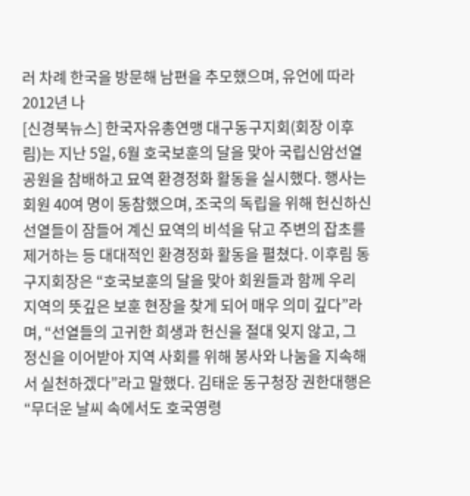러 차례 한국을 방문해 남편을 추모했으며, 유언에 따라 2012년 나
[신경북뉴스] 한국자유총연맹 대구동구지회(회장 이후림)는 지난 5일, 6월 호국보훈의 달을 맞아 국립신암선열공원을 참배하고 묘역 환경정화 활동을 실시했다. 행사는 회원 40여 명이 동참했으며, 조국의 독립을 위해 헌신하신 선열들이 잠들어 계신 묘역의 비석을 닦고 주변의 잡초를 제거하는 등 대대적인 환경정화 활동을 펼쳤다. 이후림 동구지회장은 “호국보훈의 달을 맞아 회원들과 함께 우리 지역의 뜻깊은 보훈 현장을 찾게 되어 매우 의미 깊다”라며, “선열들의 고귀한 희생과 헌신을 절대 잊지 않고, 그 정신을 이어받아 지역 사회를 위해 봉사와 나눔을 지속해서 실천하겠다”라고 말했다. 김태운 동구청장 권한대행은 “무더운 날씨 속에서도 호국영령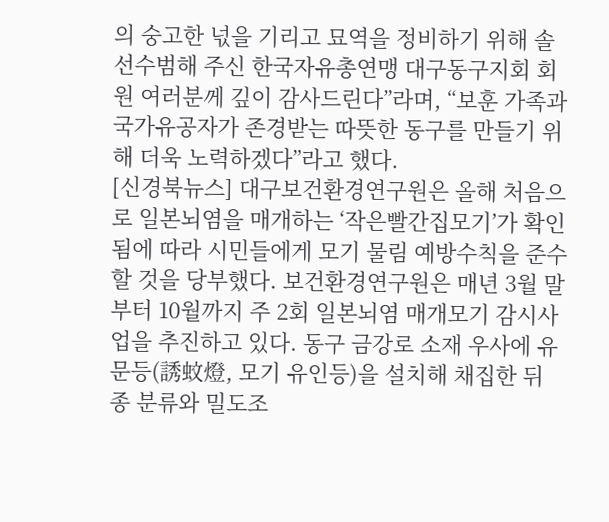의 숭고한 넋을 기리고 묘역을 정비하기 위해 솔선수범해 주신 한국자유총연맹 대구동구지회 회원 여러분께 깊이 감사드린다”라며, “보훈 가족과 국가유공자가 존경받는 따뜻한 동구를 만들기 위해 더욱 노력하겠다”라고 했다.
[신경북뉴스] 대구보건환경연구원은 올해 처음으로 일본뇌염을 매개하는 ‘작은빨간집모기’가 확인됨에 따라 시민들에게 모기 물림 예방수칙을 준수할 것을 당부했다. 보건환경연구원은 매년 3월 말부터 10월까지 주 2회 일본뇌염 매개모기 감시사업을 추진하고 있다. 동구 금강로 소재 우사에 유문등(誘蚊燈, 모기 유인등)을 설치해 채집한 뒤 종 분류와 밀도조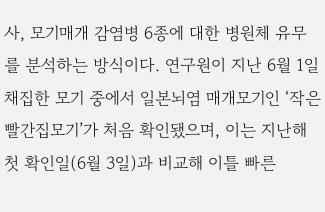사, 모기매개 감염병 6종에 대한 병원체 유무를 분석하는 방식이다. 연구원이 지난 6월 1일 채집한 모기 중에서 일본뇌염 매개모기인 ‘작은빨간집모기’가 처음 확인됐으며, 이는 지난해 첫 확인일(6월 3일)과 비교해 이틀 빠른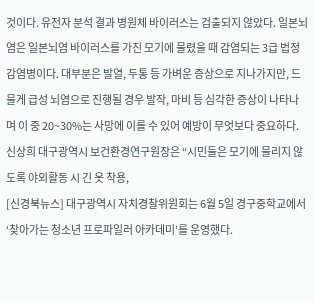것이다. 유전자 분석 결과 병원체 바이러스는 검출되지 않았다. 일본뇌염은 일본뇌염 바이러스를 가진 모기에 물렸을 때 감염되는 3급 법정감염병이다. 대부분은 발열, 두통 등 가벼운 증상으로 지나가지만, 드물게 급성 뇌염으로 진행될 경우 발작, 마비 등 심각한 증상이 나타나며 이 중 20~30%는 사망에 이를 수 있어 예방이 무엇보다 중요하다. 신상희 대구광역시 보건환경연구원장은 “시민들은 모기에 물리지 않도록 야외활동 시 긴 옷 착용,
[신경북뉴스] 대구광역시 자치경찰위원회는 6월 5일 경구중학교에서 ‘찾아가는 청소년 프로파일러 아카데미’를 운영했다.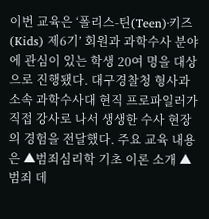이번 교육은 ‘폴리스-틴(Teen)·키즈(Kids) 제6기’ 회원과 과학수사 분야에 관심이 있는 학생 20여 명을 대상으로 진행됐다. 대구경찰청 형사과 소속 과학수사대 현직 프로파일러가 직접 강사로 나서 생생한 수사 현장의 경험을 전달했다. 주요 교육 내용은 ▲범죄심리학 기초 이론 소개 ▲범죄 데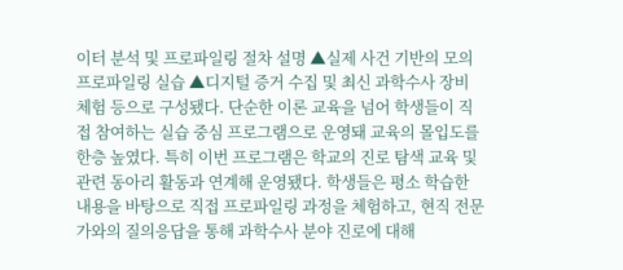이터 분석 및 프로파일링 절차 설명 ▲실제 사건 기반의 모의 프로파일링 실습 ▲디지털 증거 수집 및 최신 과학수사 장비 체험 등으로 구성됐다. 단순한 이론 교육을 넘어 학생들이 직접 참여하는 실습 중심 프로그램으로 운영돼 교육의 몰입도를 한층 높였다. 특히 이번 프로그램은 학교의 진로 탐색 교육 및 관련 동아리 활동과 연계해 운영됐다. 학생들은 평소 학습한 내용을 바탕으로 직접 프로파일링 과정을 체험하고, 현직 전문가와의 질의응답을 통해 과학수사 분야 진로에 대해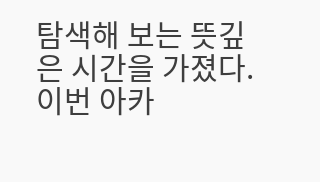탐색해 보는 뜻깊은 시간을 가졌다. 이번 아카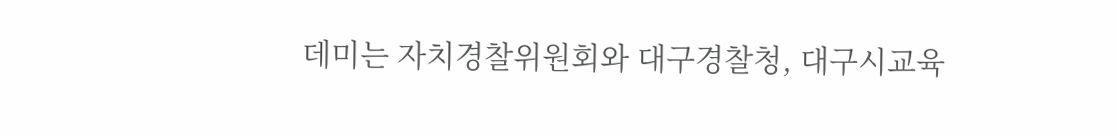데미는 자치경찰위원회와 대구경찰청, 대구시교육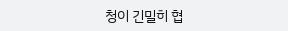청이 긴밀히 협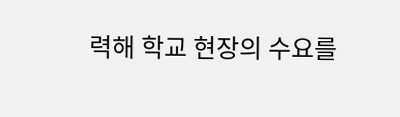력해 학교 현장의 수요를